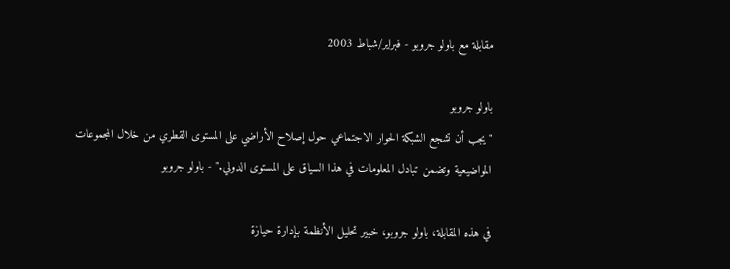مقابلة مع باولو جروبو - فبراير/شباط 2003

باولو جروبو
"يجب أن تشجع الشبكة الحوار الاجتماعي حول إصلاح الأراضي على المستوى القطري من خلال المجموعات المواضيعية وتضمن تبادل المعلومات في هذا السياق على المستوى الدولي." - باولو جروبو

في هذه المقابلة، باولو جروبو، خبير تحليل الأنظمة بإدارة حيازة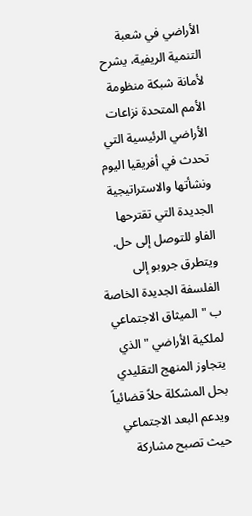الأراضي في شعبة التنمية الريفية، يشرح لأمانة شبكة منظومة الأمم المتحدة نزاعات الأراضي الرئيسية التي تحدث في أفريقيا اليوم ونشأتها والاستراتيجية الجديدة التي تقترحها الفاو للتوصل إلى حل. ويتطرق جروبو إلى الفلسفة الجديدة الخاصة ب "الميثاق الاجتماعي لملكية الأراضي " الذي يتجاوز المنهج التقليدي بحل المشكلة حلاً قضائياً ويدعم البعد الاجتماعي حيث تصبح مشاركة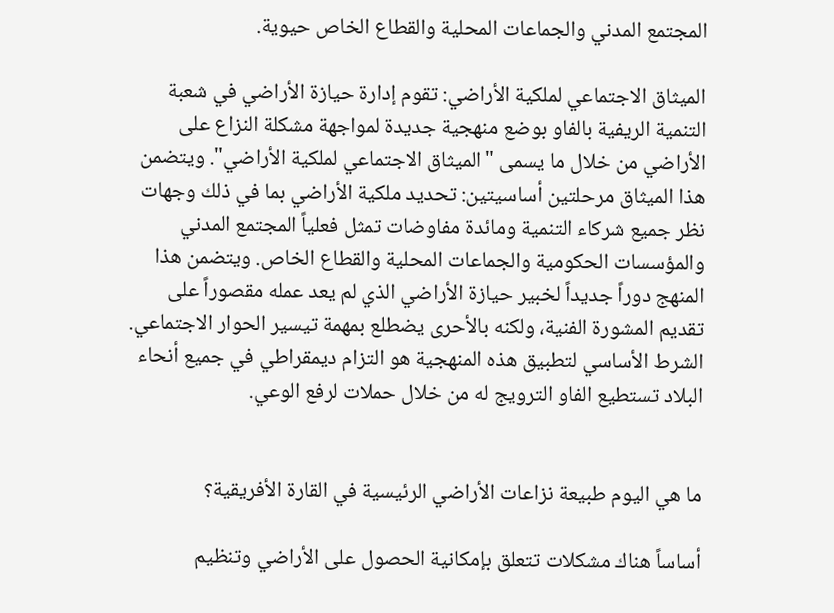المجتمع المدني والجماعات المحلية والقطاع الخاص حيوية.

الميثاق الاجتماعي لملكية الأراضي: تقوم إدارة حيازة الأراضي في شعبة التنمية الريفية بالفاو بوضع منهجية جديدة لمواجهة مشكلة النزاع على الأراضي من خلال ما يسمى "الميثاق الاجتماعي لملكية الأراضي". ويتضمن هذا الميثاق مرحلتين أساسيتين: تحديد ملكية الأراضي بما في ذلك وجهات نظر جميع شركاء التنمية ومائدة مفاوضات تمثل فعلياً المجتمع المدني والمؤسسات الحكومية والجماعات المحلية والقطاع الخاص. ويتضمن هذا المنهج دوراً جديداً لخبير حيازة الأراضي الذي لم يعد عمله مقصوراً على تقديم المشورة الفنية، ولكنه بالأحرى يضطلع بمهمة تيسير الحوار الاجتماعي. الشرط الأساسي لتطبيق هذه المنهجية هو التزام ديمقراطي في جميع أنحاء البلاد تستطيع الفاو الترويج له من خلال حملات لرفع الوعي.


ما هي اليوم طبيعة نزاعات الأراضي الرئيسية في القارة الأفريقية؟

أساساً هناك مشكلات تتعلق بإمكانية الحصول على الأراضي وتنظيم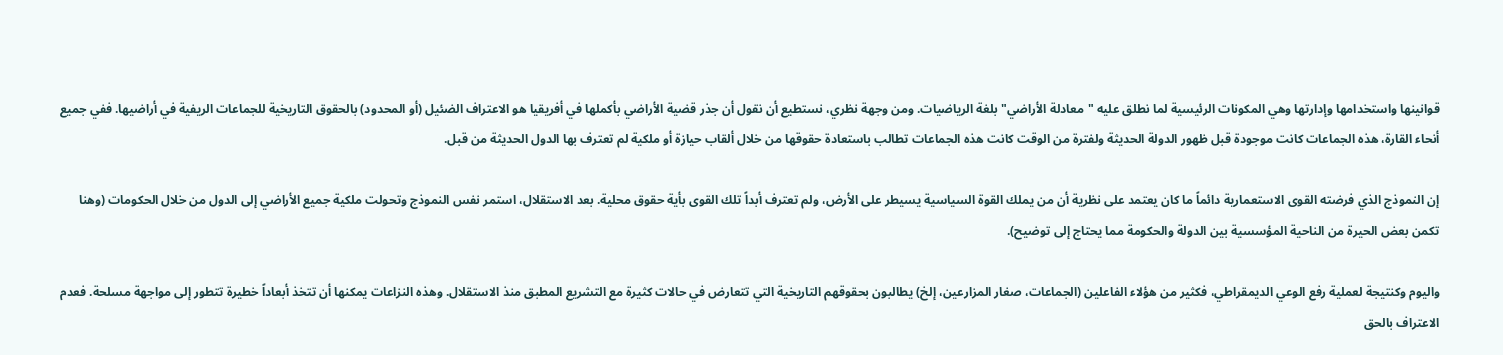قوانينها واستخدامها وإدارتها وهي المكونات الرئيسية لما نطلق عليه "معادلة الأراضي" بلغة الرياضيات. ومن وجهة نظري، نستطيع أن نقول أن جذر قضية الأراضي بأكملها في أفريقيا هو الاعتراف الضئيل (أو المحدود) بالحقوق التاريخية للجماعات الريفية في أراضيها. ففي جميع أنحاء القارة، هذه الجماعات كانت موجودة قبل ظهور الدولة الحديثة ولفترة من الوقت كانت هذه الجماعات تطالب باستعادة حقوقها من خلال ألقاب حيازة أو ملكية لم تعترف بها الدول الحديثة من قبل.

إن النموذج الذي فرضته القوى الاستعمارية دائماً ما كان يعتمد على نظرية أن من يملك القوة السياسية يسيطر على الأرض، ولم تعترف أبداً تلك القوى بأية حقوق محلية. بعد الاستقلال، استمر نفس النموذج وتحولت ملكية جميع الأراضي إلى الدول من خلال الحكومات (وهنا تكمن بعض الحيرة من الناحية المؤسسية بين الدولة والحكومة مما يحتاج إلى توضيح).

واليوم وكنتيجة لعملية رفع الوعي الديمقراطي، فكثير من هؤلاء الفاعلين (الجماعات، صغار المزارعين، إلخ) يطالبون بحقوقهم التاريخية التي تتعارض في حالات كثيرة مع التشريع المطبق منذ الاستقلال. وهذه النزاعات يمكنها أن تتخذ أبعاداً خطيرة تتطور إلى مواجهة مسلحة. فعدم الاعتراف بالحق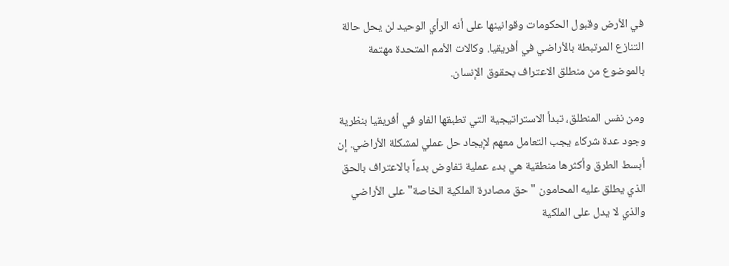في الأرض وقبول الحكومات وقوانينها على أنه الرأي الوحيد لن يحل حالة التنازع المرتبطة بالأراضي في أفريقيا. وكالات الأمم المتحدة مهتمة بالموضوع من منطلق الاعتراف بحقوق الإنسان.

ومن نفس المنطلق، تبدأ الاستراتيجية التي تطبقها الفاو في أفريقيا بنظرية وجود عدة شركاء يجب التعامل معهم لإيجاد حل عملي لمشكلة الأراضي. إن أبسط الطرق وأكثرها منطقية هي بدء عملية تفاوض بدءاً بالاعتراف بالحق الذي يطلق عليه المحامون "حق مصادرة الملكية الخاصة" على الأراضي والذي لا يدل على الملكية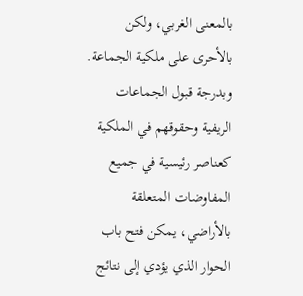بالمعنى الغربي، ولكن بالأحرى على ملكية الجماعة. وبدرجة قبول الجماعات الريفية وحقوقهم في الملكية كعناصر رئيسية في جميع المفاوضات المتعلقة بالأراضي، يمكن فتح باب الحوار الذي يؤدي إلى نتائج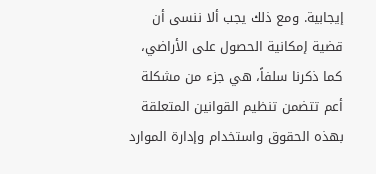إيجابية. ومع ذلك يجب ألا ننسى أن قضية إمكانية الحصول على الأراضي، كما ذكرنا سلفاً، هي جزء من مشكلة أعم تتضمن تنظيم القوانين المتعلقة بهذه الحقوق واستخدام وإدارة الموارد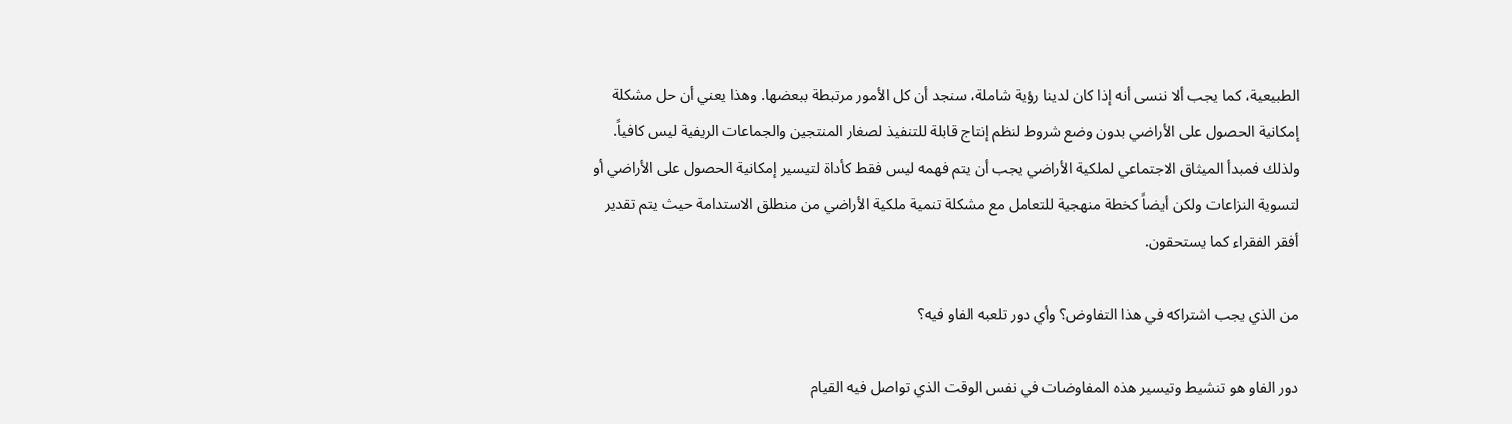الطبيعية، كما يجب ألا ننسى أنه إذا كان لدينا رؤية شاملة، سنجد أن كل الأمور مرتبطة ببعضها. وهذا يعني أن حل مشكلة إمكانية الحصول على الأراضي بدون وضع شروط لنظم إنتاج قابلة للتنفيذ لصغار المنتجين والجماعات الريفية ليس كافياً. ولذلك فمبدأ الميثاق الاجتماعي لملكية الأراضي يجب أن يتم فهمه ليس فقط كأداة لتيسير إمكانية الحصول على الأراضي أو لتسوية النزاعات ولكن أيضاً كخطة منهجية للتعامل مع مشكلة تنمية ملكية الأراضي من منطلق الاستدامة حيث يتم تقدير أفقر الفقراء كما يستحقون.

من الذي يجب اشتراكه في هذا التفاوض؟ وأي دور تلعبه الفاو فيه؟

دور الفاو هو تنشيط وتيسير هذه المفاوضات في نفس الوقت الذي تواصل فيه القيام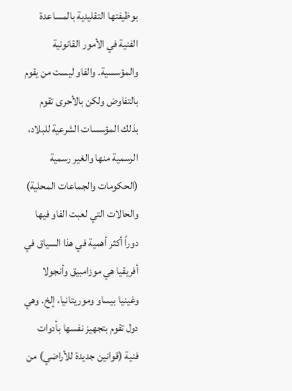بوظيفتها التقليدية بالمساعدة الفنية في الأمور القانونية والمؤسسية. والفاو ليست من يقوم بالتفاوض ولكن بالأحرى تقوم بذلك المؤسسات الشرعية للبلاد، الرسمية منها والغير رسمية (الحكومات والجماعات المحلية) والحالات التي لعبت الفاو فيها دوراً أكثر أهمية في هذا السياق في أفريقيا هي موزامبيق وأنجولا وغينيا بيساو وموريتانيا، إلخ. وهي دول تقوم بتجهيز نفسها بأدوات فنية (قوانين جديدة للأراضي) من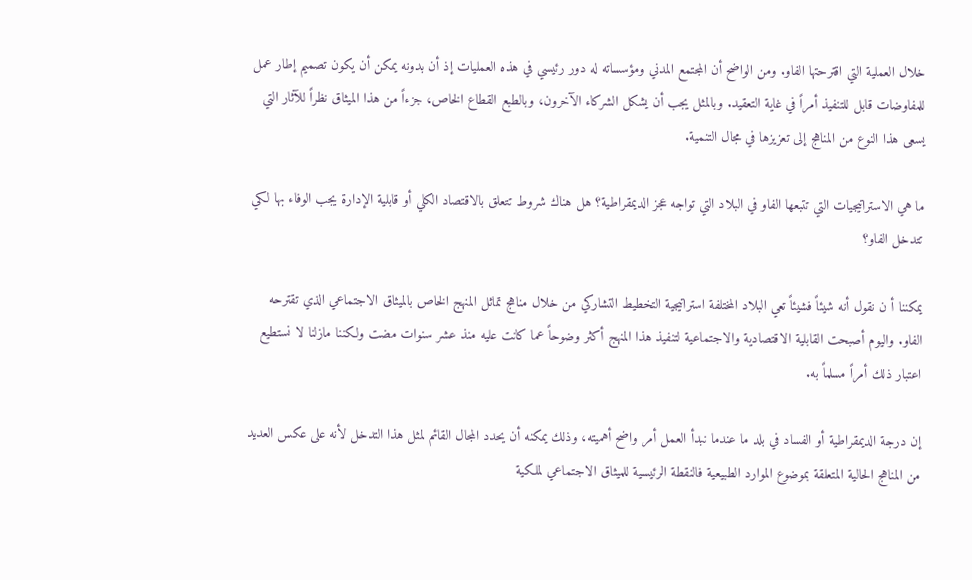خلال العملية التي اقترحتها الفاو. ومن الواضح أن المجتمع المدني ومؤسساته له دور رئيسي في هذه العمليات إذ أن بدونه يمكن أن يكون تصميم إطار عمل للمفاوضات قابل للتنفيذ أمراً في غاية التعقيد. وبالمثل يجب أن يشكل الشركاء الآخرون، وبالطبع القطاع الخاص، جزءاً من هذا الميثاق نظراً للآثار التي يسعى هذا النوع من المناهج إلى تعزيزها في مجال التنمية.

ما هي الاستراتيجيات التي تتبعها الفاو في البلاد التي تواجه عجز الديمقراطية؟ هل هناك شروط تتعلق بالاقتصاد الكلي أو قابلية الإدارة يجب الوفاء بها لكي تتدخل الفاو؟

يمكننا أ ن نقول أنه شيئاً فشيئاً تعي البلاد المختلفة استراتيجية التخطيط التشاركي من خلال مناهج تماثل المنهج الخاص بالميثاق الاجتماعي الذي تقترحه الفاو. واليوم أصبحت القابلية الاقتصادية والاجتماعية لتنفيذ هذا المنهج أكثر وضوحاً عما كانت عليه منذ عشر سنوات مضت ولكننا مازلنا لا نستطيع اعتبار ذلك أمراً مسلماً به.

إن درجة الديمقراطية أو الفساد في بلد ما عندما نبدأ العمل أمر واضح أهميته، وذلك يمكنه أن يحدد المجال القائم لمثل هذا التدخل لأنه على عكس العديد من المناهج الحالية المتعلقة بموضوع الموارد الطبيعية فالنقطة الرئيسية للميثاق الاجتماعي لملكية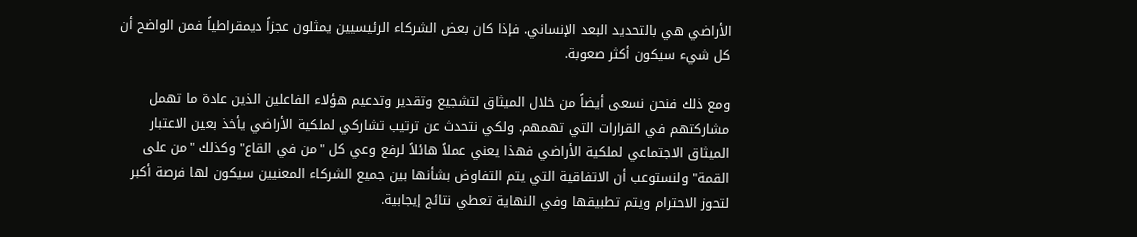الأراضي هي بالتحديد البعد الإنساني. فإذا كان بعض الشركاء الرئيسيين يمثلون عجزاً ديمقراطياً فمن الواضح أن كل شيء سيكون أكثر صعوبة.

ومع ذلك فنحن نسعى أيضاً من خلال الميثاق لتشجيع وتقدير وتدعيم هؤلاء الفاعلين الذين عادة ما تهمل مشاركتهم في القرارات التي تهمهم. ولكي نتحدث عن ترتيب تشاركي لملكية الأراضي يأخذ بعين الاعتبار الميثاق الاجتماعي لملكية الأراضي فهذا يعني عملاً هائلاً لرفع وعي كل "من في القاع" وكذلك "من على القمة" ولنستوعب أن الاتفاقية التي يتم التفاوض بشأنها بين جميع الشركاء المعنيين سيكون لها فرصة أكبر لتحوز الاحترام ويتم تطبيقها وفي النهاية تعطي نتائج إيجابية.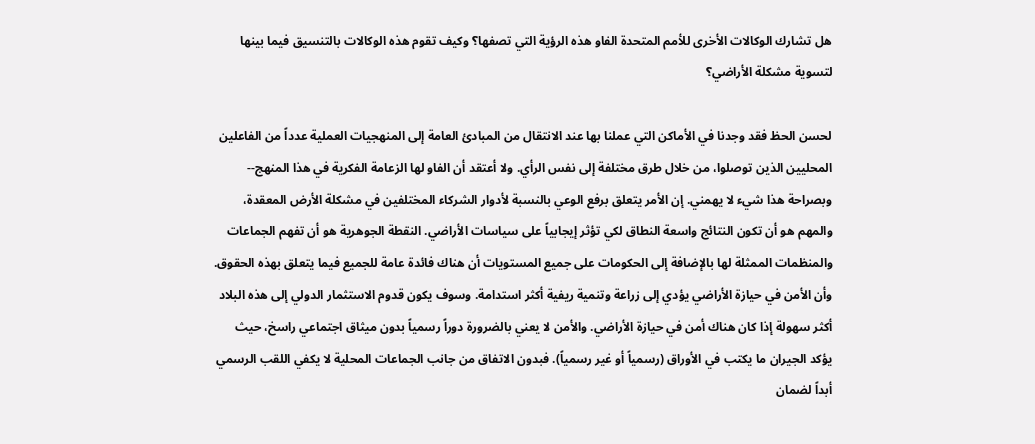هل تشارك الوكالات الأخرى للأمم المتحدة الفاو هذه الرؤية التي تصفها؟ وكيف تقوم هذه الوكالات بالتنسيق فيما بينها لتسوية مشكلة الأراضي؟

لحسن الحظ فقد وجدنا في الأماكن التي عملنا بها عند الانتقال من المبادئ العامة إلى المنهجيات العملية عدداً من الفاعلين المحليين الذين توصلوا، من خلال طرق مختلفة إلى نفس الرأي. ولا أعتقد أن الفاو لها الزعامة الفكرية في هذا المنهج-- وبصراحة هذا شيء لا يهمني. إن الأمر يتعلق برفع الوعي بالنسبة لأدوار الشركاء المختلفين في مشكلة الأرض المعقدة، والمهم هو أن تكون النتائج واسعة النطاق لكي تؤثر إيجابياً على سياسات الأراضي. النقطة الجوهرية هو أن تفهم الجماعات والمنظمات الممثلة لها بالإضافة إلى الحكومات على جميع المستويات أن هناك فائدة عامة للجميع فيما يتعلق بهذه الحقوق. وأن الأمن في حيازة الأراضي يؤدي إلى زراعة وتنمية ريفية أكثر استدامة. وسوف يكون قدوم الاستثمار الدولي إلى هذه البلاد أكثر سهولة إذا كان هناك أمن في حيازة الأراضي. والأمن لا يعني بالضرورة دوراً رسمياً بدون ميثاق اجتماعي راسخ، حيث يؤكد الجيران ما يكتب في الأوراق (رسمياً أو غير رسمياً). فبدون الاتفاق من جانب الجماعات المحلية لا يكفي اللقب الرسمي أبداً لضمان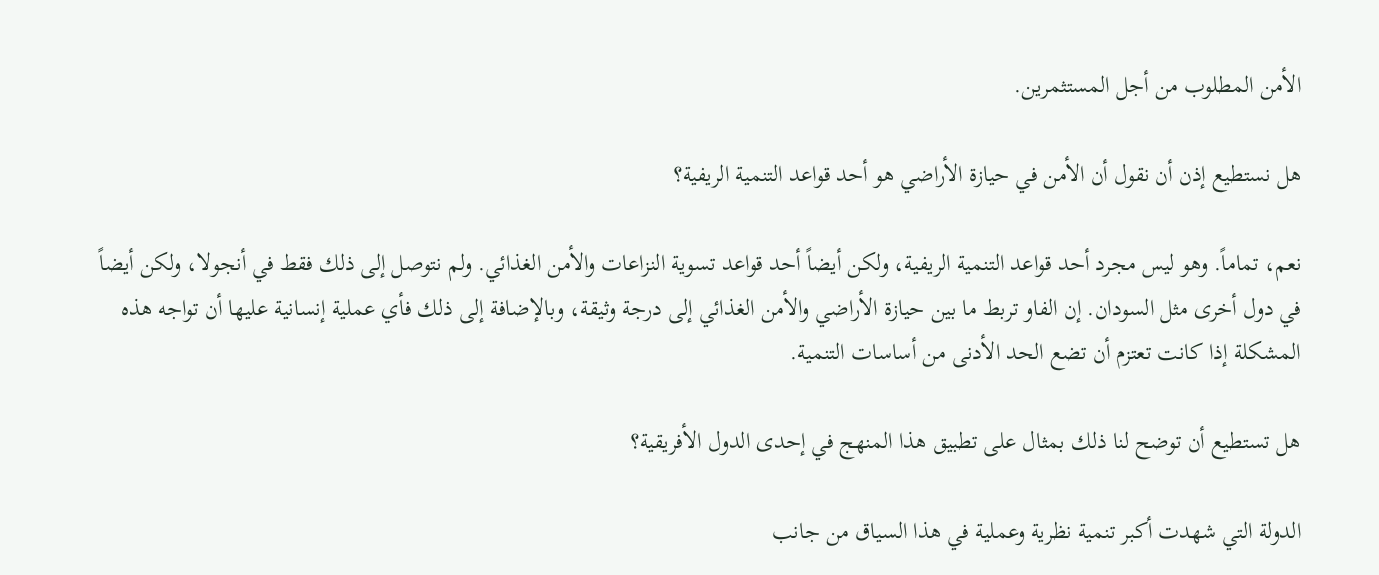الأمن المطلوب من أجل المستثمرين.

هل نستطيع إذن أن نقول أن الأمن في حيازة الأراضي هو أحد قواعد التنمية الريفية؟

نعم، تماماً. وهو ليس مجرد أحد قواعد التنمية الريفية، ولكن أيضاً أحد قواعد تسوية النزاعات والأمن الغذائي. ولم نتوصل إلى ذلك فقط في أنجولا، ولكن أيضاً في دول أخرى مثل السودان. إن الفاو تربط ما بين حيازة الأراضي والأمن الغذائي إلى درجة وثيقة، وبالإضافة إلى ذلك فأي عملية إنسانية عليها أن تواجه هذه المشكلة إذا كانت تعتزم أن تضع الحد الأدنى من أساسات التنمية.

هل تستطيع أن توضح لنا ذلك بمثال على تطبيق هذا المنهج في إحدى الدول الأفريقية؟

الدولة التي شهدت أكبر تنمية نظرية وعملية في هذا السياق من جانب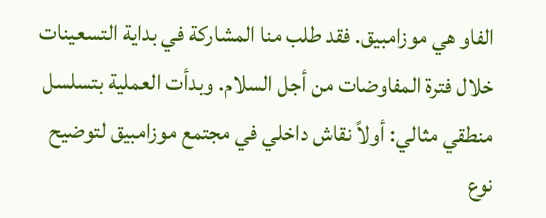الفاو هي موزامبيق. فقد طلب منا المشاركة في بداية التسعينات خلال فترة المفاوضات من أجل السلام. وبدأت العملية بتسلسل منطقي مثالي: أولاً نقاش داخلي في مجتمع موزامبيق لتوضيح نوع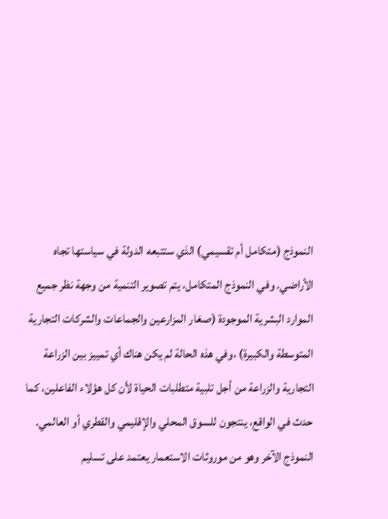النموذج (متكامل أم تقسيمي) الذي ستتبعه الدولة في سياستها تجاه الأراضي. وفي النموذج المتكامل، يتم تصوير التنمية من وجهة نظر جميع الموارد البشرية الموجودة (صغار المزارعين والجماعات والشركات التجارية المتوسطة والكبيرة) ،وفي هذه الحالة لم يكن هناك أي تمييز بين الزراعة التجارية والزراعة من أجل تلبية متطلبات الحياة لأن كل هؤلاء الفاعلين، كما حدث في الواقع، ينتجون للسوق المحلي والإقليمي والقطري أو العالمي. النموذج الآخر وهو من موروثات الاستعمار يعتمد على تسليم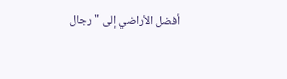أفضل الأراضي إلى "رجال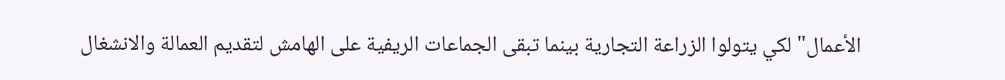الأعمال" لكي يتولوا الزراعة التجارية بينما تبقى الجماعات الريفية على الهامش لتقديم العمالة والانشغال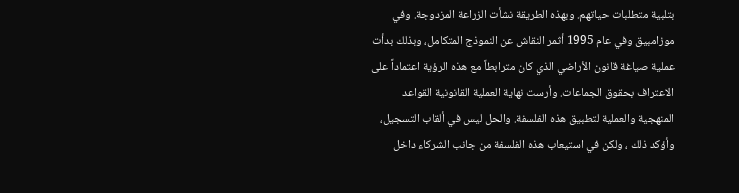بتلبية متطلبات حياتهم. وبهذه الطريقة نشأت الزراعة المزدوجة. وفي موزامبيق وفي عام 1995 أثمر النقاش عن النموذج المتكامل، وبذلك بدأت عملية صياغة قانون الأراضي الذي كان مترابطاً مع هذه الرؤية اعتماداً على الاعتراف بحقوق الجماعات. وأرست نهاية العملية القانونية القواعد المنهجية والعملية لتطبيق هذه الفلسفة. والحل ليس في ألقاب التسجيل، وأؤكد ذلك ، ولكن في استيعاب هذه الفلسفة من جانب الشركاء داخل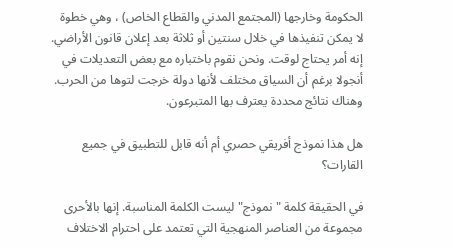الحكومة وخارجها (المجتمع المدني والقطاع الخاص) ، وهي خطوة لا يمكن تنفيذها في خلال سنتين أو ثلاثة بعد إعلان قانون الأراضي. إنه أمر يحتاج لوقت. ونحن نقوم باختباره مع بعض التعديلات في أنجولا برغم أن السياق مختلف لأنها دولة خرجت لتوها من الحرب. وهناك نتائج محددة يعترف بها المتبرعون.

هل هذا نموذج أفريقي حصري أم أنه قابل للتطبيق في جميع القارات؟

في الحقيقة كلمة "نموذج" ليست الكلمة المناسبة. إنها بالأحرى مجموعة من العناصر المنهجية التي تعتمد على احترام الاختلاف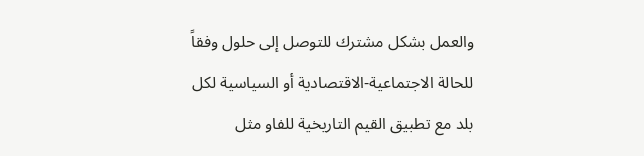والعمل بشكل مشترك للتوصل إلى حلول وفقاً للحالة الاجتماعية-الاقتصادية أو السياسية لكل بلد مع تطبيق القيم التاريخية للفاو مثل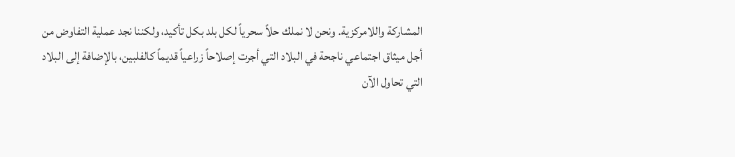المشاركة واللامركزية. ونحن لا نملك حلاً سحرياً لكل بلد بكل تأكيد، ولكننا نجد عملية التفاوض من أجل ميثاق اجتماعي ناجحة في البلاد التي أجرت إصلاحاً زراعياً قديماً كالفلبين، بالإضافة إلى البلاد التي تحاول الآن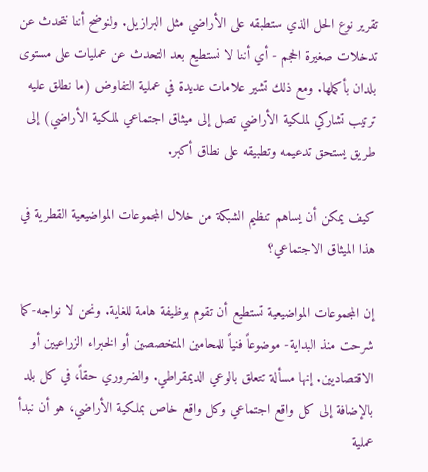تقرير نوع الحل الذي ستطبقه على الأراضي مثل البرازيل. ولنوضح أننا نتحدث عن تدخلات صغيرة الحجم - أي أننا لا نستطيع بعد التحدث عن عمليات على مستوى بلدان بأكملها. ومع ذلك تشير علامات عديدة في عملية التفاوض (ما نطلق عليه ترتيب تشاركي لملكية الأراضي تصل إلى ميثاق اجتماعي لملكية الأراضي) إلى طريق يستحق تدعيمه وتطبيقه على نطاق أكبر.

كيف يمكن أن يساهم تنظيم الشبكة من خلال المجموعات المواضيعية القطرية في هذا الميثاق الاجتماعي؟

إن المجموعات المواضيعية تستطيع أن تقوم بوظيفة هامة للغاية. ونحن لا نواجه-كما شرحت منذ البداية- موضوعاً فنياً للمحامين المتخصصين أو الخبراء الزراعيين أو الاقتصاديين. إنها مسألة تتعلق بالوعي الديمقراطي. والضروري حقاً، في كل بلد بالإضافة إلى كل واقع اجتماعي وكل واقع خاص بملكية الأراضي، هو أن نبدأ عملية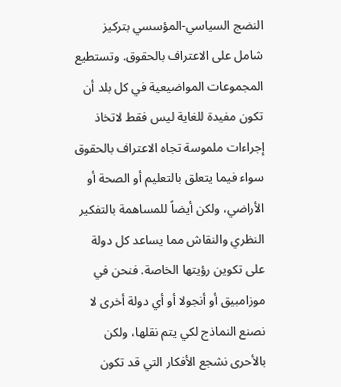النضج السياسي-المؤسسي بتركيز شامل على الاعتراف بالحقوق. وتستطيع المجموعات المواضيعية في كل بلد أن تكون مفيدة للغاية ليس فقط لاتخاذ إجراءات ملموسة تجاه الاعتراف بالحقوق سواء فيما يتعلق بالتعليم أو الصحة أو الأراضي، ولكن أيضاً للمساهمة بالتفكير النظري والنقاش مما يساعد كل دولة على تكوين رؤيتها الخاصة. فنحن في موزامبيق أو أنجولا أو أي دولة أخرى لا نصنع النماذج لكي يتم نقلها، ولكن بالأحرى نشجع الأفكار التي قد تكون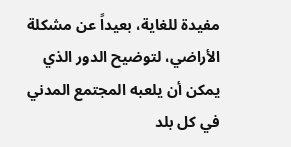مفيدة للغاية، بعيداً عن مشكلة الأراضي، لتوضيح الدور الذي يمكن أن يلعبه المجتمع المدني في كل بلد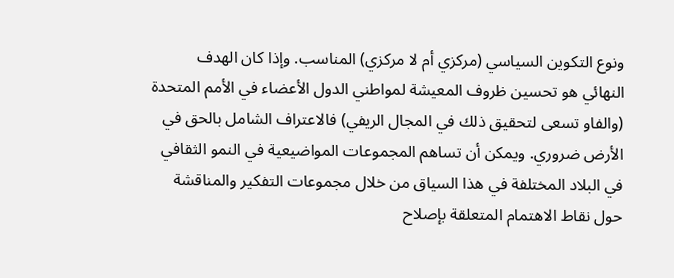ونوع التكوين السياسي (مركزي أم لا مركزي) المناسب. وإذا كان الهدف النهائي هو تحسين ظروف المعيشة لمواطني الدول الأعضاء في الأمم المتحدة (والفاو تسعى لتحقيق ذلك في المجال الريفي) فالاعتراف الشامل بالحق في الأرض ضروري. ويمكن أن تساهم المجموعات المواضيعية في النمو الثقافي في البلاد المختلفة في هذا السياق من خلال مجموعات التفكير والمناقشة حول نقاط الاهتمام المتعلقة بإصلاح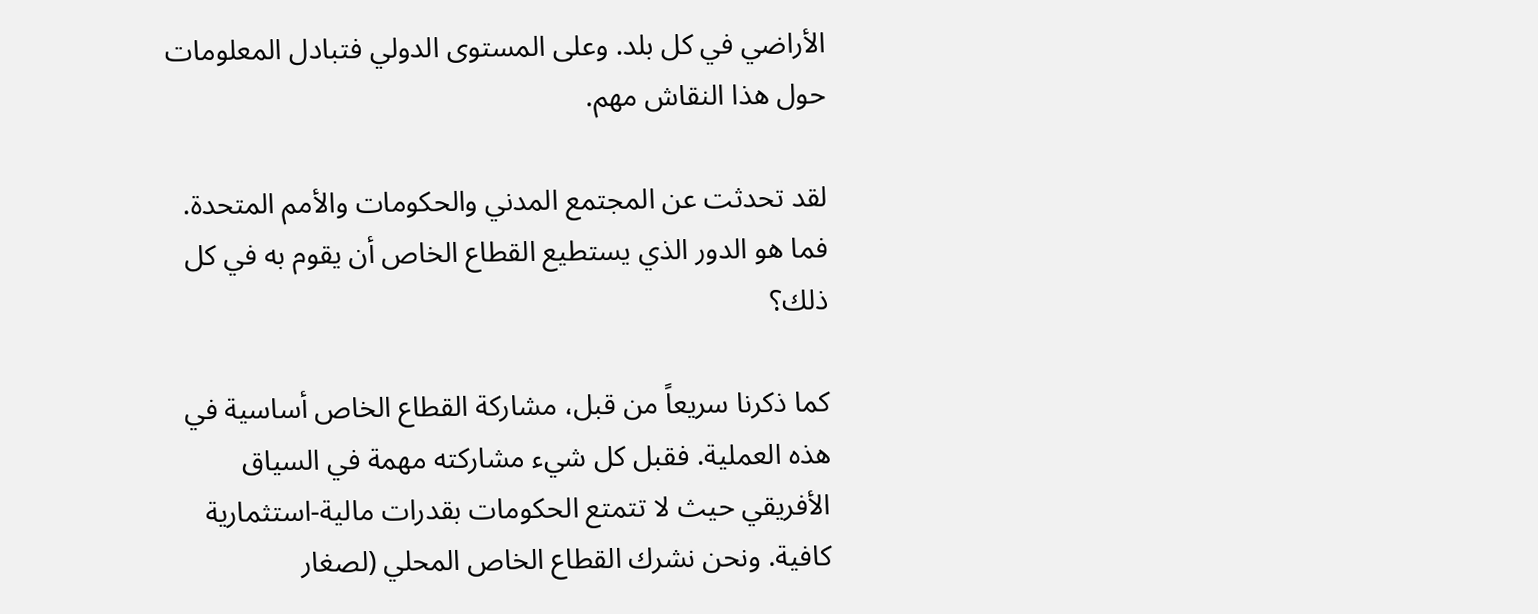الأراضي في كل بلد. وعلى المستوى الدولي فتبادل المعلومات حول هذا النقاش مهم.

لقد تحدثت عن المجتمع المدني والحكومات والأمم المتحدة. فما هو الدور الذي يستطيع القطاع الخاص أن يقوم به في كل ذلك؟

كما ذكرنا سريعاً من قبل، مشاركة القطاع الخاص أساسية في هذه العملية. فقبل كل شيء مشاركته مهمة في السياق الأفريقي حيث لا تتمتع الحكومات بقدرات مالية-استثمارية كافية. ونحن نشرك القطاع الخاص المحلي (لصغار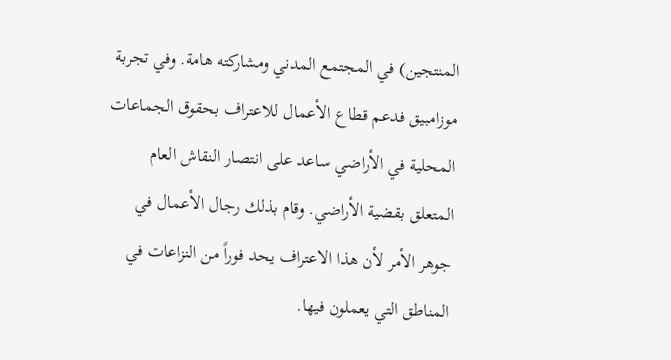المنتجين) في المجتمع المدني ومشاركته هامة. وفي تجربة موزامبيق فدعم قطاع الأعمال للاعتراف بحقوق الجماعات المحلية في الأراضي ساعد على انتصار النقاش العام المتعلق بقضية الأراضي. وقام بذلك رجال الأعمال في جوهر الأمر لأن هذا الاعتراف يحد فوراً من النزاعات في المناطق التي يعملون فيها.